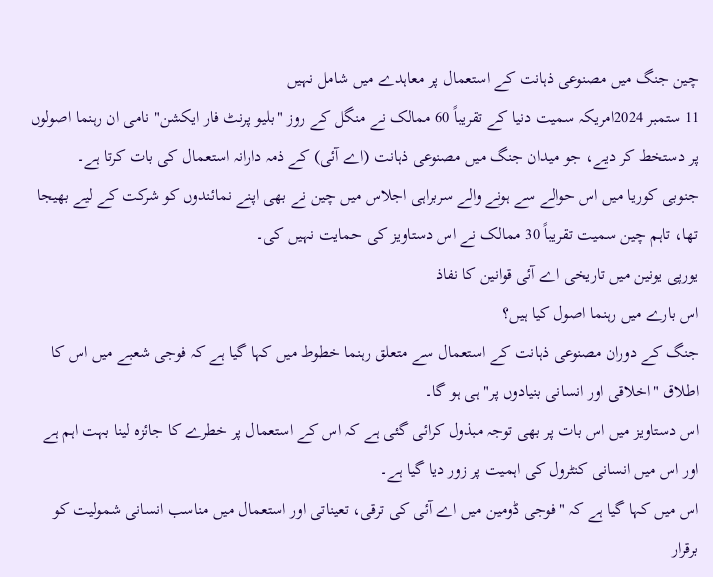چین جنگ میں مصنوعی ذہانت کے استعمال پر معاہدے میں شامل نہیں
11 ستمبر 2024امریکہ سمیت دنیا کے تقریباً 60 ممالک نے منگل کے روز "بلیو پرنٹ فار ایکشن" نامی ان رہنما اصولوں پر دستخط کر دیے، جو میدان جنگ میں مصنوعی ذہانت (اے آئی) کے ذمہ دارانہ استعمال کی بات کرتا ہے۔
جنوبی کوریا میں اس حوالے سے ہونے والے سربراہی اجلاس میں چین نے بھی اپنے نمائندوں کو شرکت کے لیے بھیجا تھا، تاہم چین سمیت تقریباً 30 ممالک نے اس دستاویز کی حمایت نہیں کی۔
یورپی یونین میں تاریخی اے آئی قوانین کا نفاذ
اس بارے میں رہنما اصول کیا ہیں؟
جنگ کے دوران مصنوعی ذہانت کے استعمال سے متعلق رہنما خطوط میں کہا گیا ہے کہ فوجی شعبے میں اس کا اطلاق "اخلاقی اور انسانی بنیادوں پر" ہی ہو گا۔
اس دستاویز میں اس بات پر بھی توجہ مبذول کرائی گئی ہے کہ اس کے استعمال پر خطرے کا جائزہ لینا بہت اہم ہے اور اس میں انسانی کنٹرول کی اہمیت پر زور دیا گیا ہے۔
اس میں کہا گیا ہے کہ "فوجی ڈومین میں اے آئی کی ترقی، تعیناتی اور استعمال میں مناسب انسانی شمولیت کو برقرار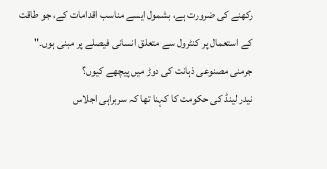رکھنے کی ضرورت ہے، بشمول ایسے مناسب اقدامات کے، جو طاقت کے استعمال پر کنٹرول سے متعلق انسانی فیصلے پر مبنی ہوں۔"
جرمنی مصنوعی ذہانت کی دوڑ میں پیچھے کیوں؟
نیدر لینڈ کی حکومت کا کہنا تھا کہ سربراہی اجلاس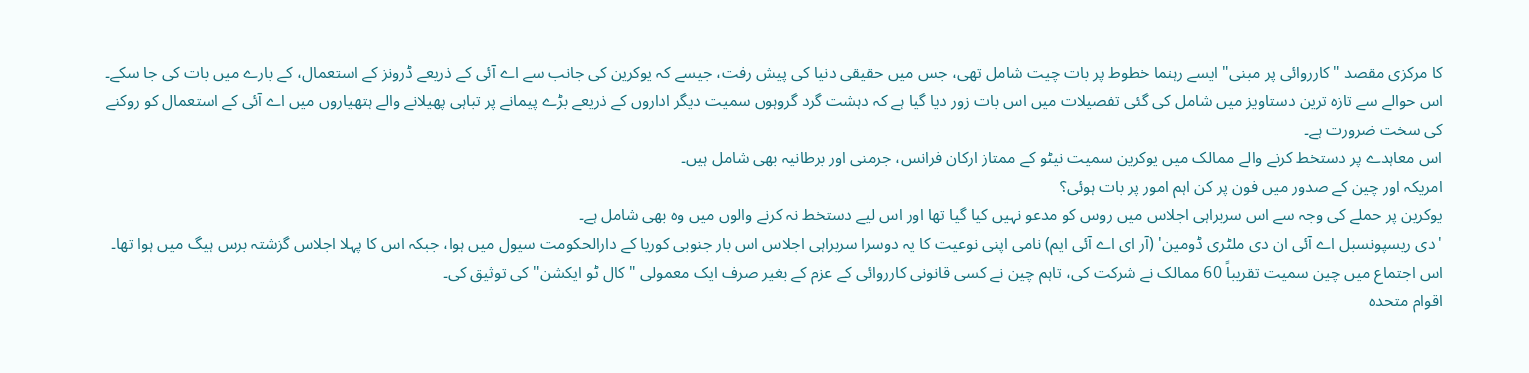کا مرکزی مقصد "کارروائی پر مبنی" ایسے رہنما خطوط پر بات چیت شامل تھی، جس میں حقیقی دنیا کی پیش رفت، جیسے کہ یوکرین کی جانب سے اے آئی کے ذریعے ڈرونز کے استعمال، کے بارے میں بات کی جا سکے۔
اس حوالے سے تازہ ترین دستاویز میں شامل کی گئی تفصیلات میں اس بات زور دیا گیا ہے کہ دہشت گرد گروہوں سمیت دیگر اداروں کے ذریعے بڑے پیمانے پر تباہی پھیلانے والے ہتھیاروں میں اے آئی کے استعمال کو روکنے کی سخت ضرورت ہے۔
اس معاہدے پر دستخط کرنے والے ممالک میں یوکرین سمیت نیٹو کے ممتاز ارکان فرانس، جرمنی اور برطانیہ بھی شامل ہیں۔
امریکہ اور چین کے صدور میں فون پر کن اہم امور پر بات ہوئی؟
یوکرین پر حملے کی وجہ سے اس سربراہی اجلاس میں روس کو مدعو نہیں کیا گیا تھا اور اس لیے دستخط نہ کرنے والوں میں وہ بھی شامل ہے۔
'دی ریسپونسبل اے آئی ان دی ملٹری ڈومین' (آر ای اے آئی ایم) نامی اپنی نوعیت کا یہ دوسرا سربراہی اجلاس اس بار جنوبی کوریا کے دارالحکومت سیول میں ہوا، جبکہ اس کا پہلا اجلاس گزشتہ برس ہیگ میں ہوا تھا۔
اس اجتماع میں چین سمیت تقریباً 60 ممالک نے شرکت کی، تاہم چین نے کسی قانونی کارروائی کے عزم کے بغیر صرف ایک معمولی "کال ٹو ایکشن" کی توثیق کی۔
اقوام متحدہ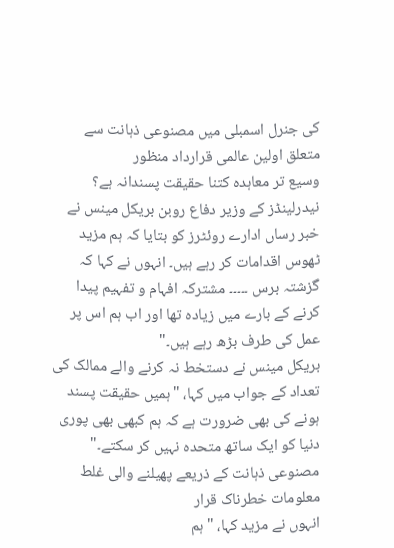کی جنرل اسمبلی میں مصنوعی ذہانت سے متعلق اولین عالمی قرارداد منظور
وسیع تر معاہدہ کتنا حقیقت پسندانہ ہے؟
نیدرلینڈز کے وزیر دفاع روبن بریکل مینس نے خبر رساں ادارے روئٹرز کو بتایا کہ ہم مزید ٹھوس اقدامات کر رہے ہیں۔ انہوں نے کہا کہ گزشتہ برس ۔۔۔۔۔ مشترکہ افہام و تفہیم پیدا کرنے کے بارے میں زیادہ تھا اور اب ہم اس پر عمل کی طرف بڑھ رہے ہیں۔"
بریکل مینس نے دستخط نہ کرنے والے ممالک کی تعداد کے جواب میں کہا، "ہمیں حقیقت پسند ہونے کی بھی ضرورت ہے کہ ہم کبھی بھی پوری دنیا کو ایک ساتھ متحدہ نہیں کر سکتے۔"
مصنوعی ذہانت کے ذریعے پھیلنے والی غلط معلومات خطرناک قرار
انہوں نے مزید کہا، "ہم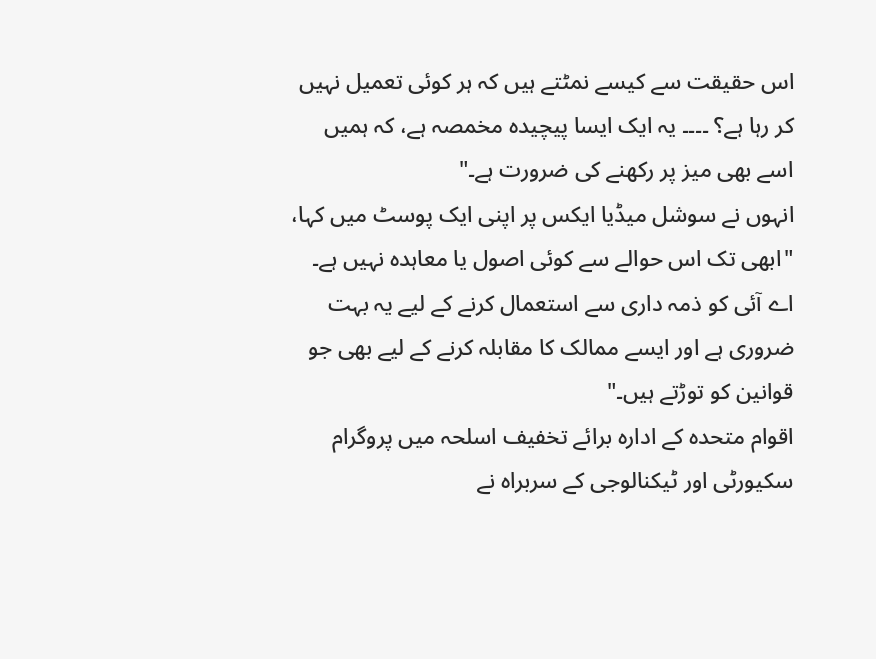اس حقیقت سے کیسے نمٹتے ہیں کہ ہر کوئی تعمیل نہیں کر رہا ہے؟ ۔۔۔۔ یہ ایک ایسا پیچیدہ مخمصہ ہے، کہ ہمیں اسے بھی میز پر رکھنے کی ضرورت ہے۔"
انہوں نے سوشل میڈیا ایکس پر اپنی ایک پوسٹ میں کہا، "ابھی تک اس حوالے سے کوئی اصول یا معاہدہ نہیں ہے۔ اے آئی کو ذمہ داری سے استعمال کرنے کے لیے یہ بہت ضروری ہے اور ایسے ممالک کا مقابلہ کرنے کے لیے بھی جو قوانین کو توڑتے ہیں۔"
اقوام متحدہ کے ادارہ برائے تخفیف اسلحہ میں پروگرام سکیورٹی اور ٹیکنالوجی کے سربراہ نے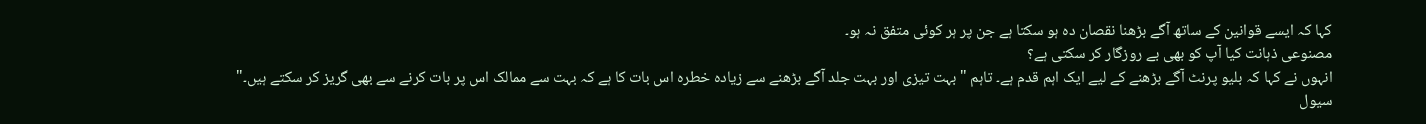کہا کہ ایسے قوانین کے ساتھ آگے بڑھنا نقصان دہ ہو سکتا ہے جن پر ہر کوئی متفق نہ ہو۔
مصنوعی ذہانت کیا آپ کو بھی بے روزگار کر سکتی ہے؟
انہوں نے کہا کہ بلیو پرنٹ آگے بڑھنے کے لیے ایک اہم قدم ہے۔ تاہم "بہت تیزی اور بہت جلد آگے بڑھنے سے زیادہ خطرہ اس بات کا ہے کہ بہت سے ممالک اس پر بات کرنے سے بھی گریز کر سکتے ہیں۔"
سیول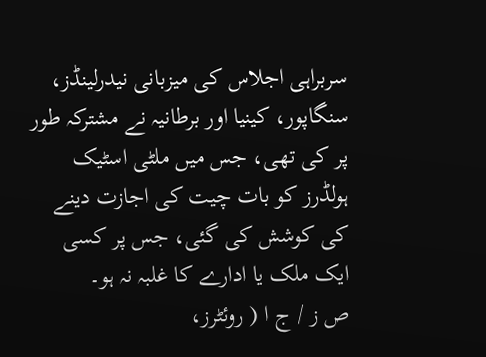سربراہی اجلاس کی میزبانی نیدرلینڈز، سنگاپور، کینیا اور برطانیہ نے مشترکہ طور پر کی تھی، جس میں ملٹی اسٹیک ہولڈرز کو بات چیت کی اجازت دینے کی کوشش کی گئی، جس پر کسی ایک ملک یا ادارے کا غلبہ نہ ہو۔
ص ز / ج ا ( روئٹرز،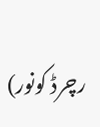رچرڈ کونور)